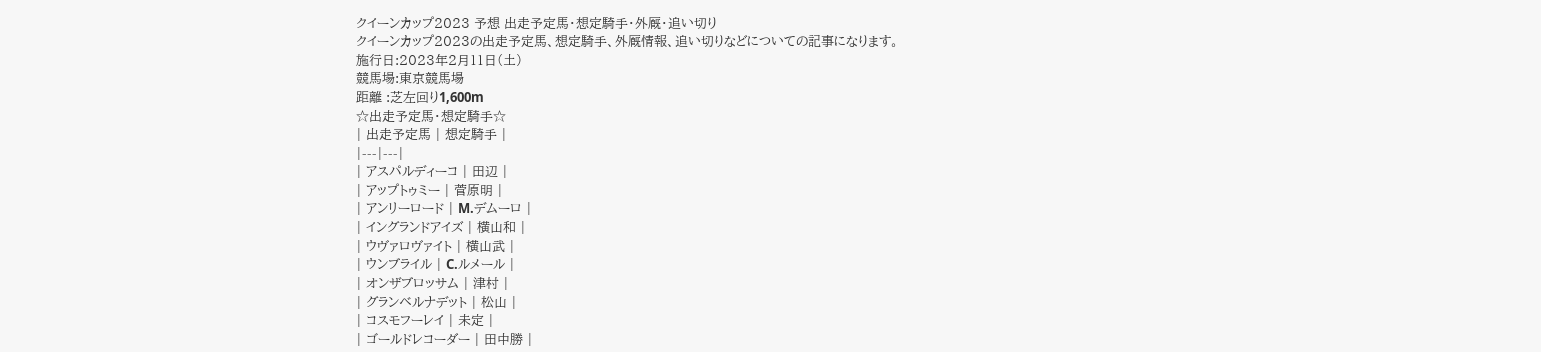クイーンカップ2023 予想 出走予定馬・想定騎手・外厩・追い切り
クイーンカップ2023の出走予定馬、想定騎手、外厩情報、追い切りなどについての記事になります。
施行日:2023年2月11日(土)
競馬場:東京競馬場
距離 :芝左回り1,600m
☆出走予定馬・想定騎手☆
| 出走予定馬 | 想定騎手 |
|---|---|
| アスパルディーコ | 田辺 |
| アップトゥミー | 菅原明 |
| アンリーロード | M.デムーロ |
| イングランドアイズ | 横山和 |
| ウヴァロヴァイト | 横山武 |
| ウンブライル | C.ルメール |
| オンザブロッサム | 津村 |
| グランベルナデット | 松山 |
| コスモフーレイ | 未定 |
| ゴールドレコーダー | 田中勝 |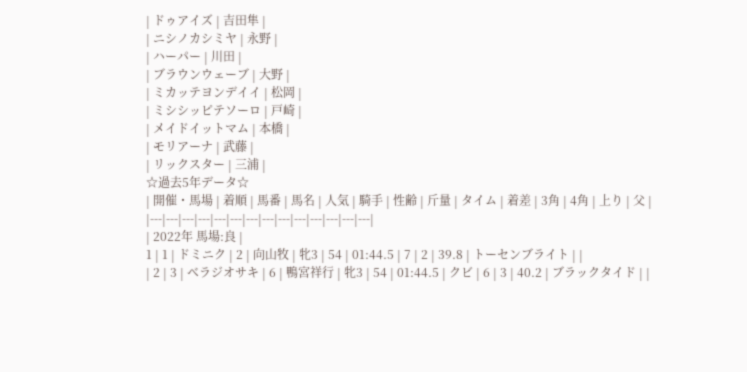| ドゥアイズ | 吉田隼 |
| ニシノカシミヤ | 永野 |
| ハーパー | 川田 |
| ブラウンウェーブ | 大野 |
| ミカッテヨンデイイ | 松岡 |
| ミシシッピテソーロ | 戸崎 |
| メイドイットマム | 本橋 |
| モリアーナ | 武藤 |
| リックスター | 三浦 |
☆過去5年データ☆
| 開催・馬場 | 着順 | 馬番 | 馬名 | 人気 | 騎手 | 性齢 | 斤量 | タイム | 着差 | 3角 | 4角 | 上り | 父 |
|---|---|---|---|---|---|---|---|---|---|---|---|---|---|
| 2022年 馬場:良 |
1 | 1 | ドミニク | 2 | 向山牧 | 牝3 | 54 | 01:44.5 | 7 | 2 | 39.8 | トーセンブライト | |
| 2 | 3 | ベラジオサキ | 6 | 鴨宮祥行 | 牝3 | 54 | 01:44.5 | クビ | 6 | 3 | 40.2 | ブラックタイド | |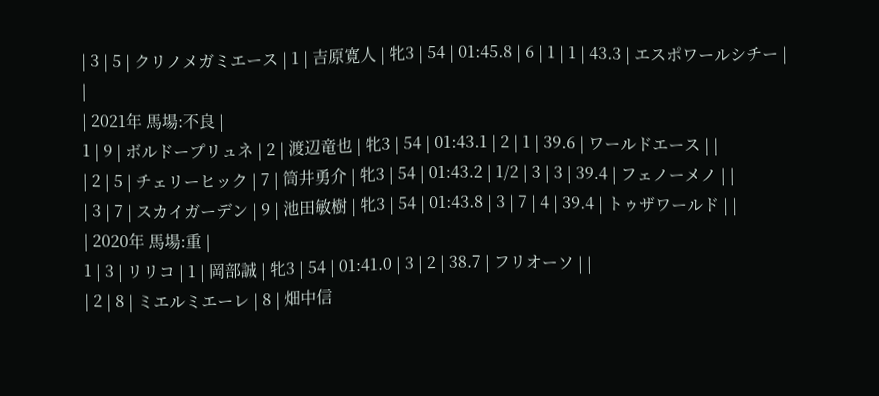| 3 | 5 | クリノメガミエース | 1 | 吉原寛人 | 牝3 | 54 | 01:45.8 | 6 | 1 | 1 | 43.3 | エスポワールシチー | |
| 2021年 馬場:不良 |
1 | 9 | ボルドープリュネ | 2 | 渡辺竜也 | 牝3 | 54 | 01:43.1 | 2 | 1 | 39.6 | ワールドエース | |
| 2 | 5 | チェリーヒック | 7 | 筒井勇介 | 牝3 | 54 | 01:43.2 | 1/2 | 3 | 3 | 39.4 | フェノーメノ | |
| 3 | 7 | スカイガーデン | 9 | 池田敏樹 | 牝3 | 54 | 01:43.8 | 3 | 7 | 4 | 39.4 | トゥザワールド | |
| 2020年 馬場:重 |
1 | 3 | リリコ | 1 | 岡部誠 | 牝3 | 54 | 01:41.0 | 3 | 2 | 38.7 | フリオーソ | |
| 2 | 8 | ミエルミエーレ | 8 | 畑中信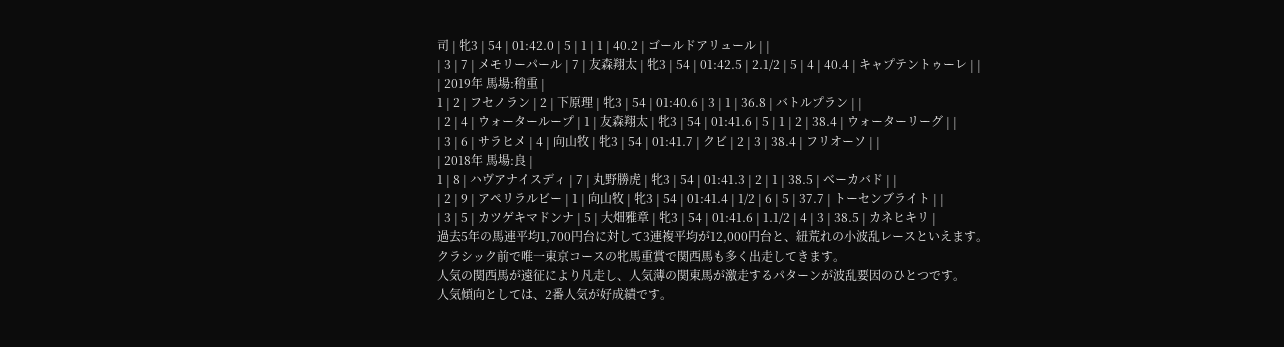司 | 牝3 | 54 | 01:42.0 | 5 | 1 | 1 | 40.2 | ゴールドアリュール | |
| 3 | 7 | メモリーパール | 7 | 友森翔太 | 牝3 | 54 | 01:42.5 | 2.1/2 | 5 | 4 | 40.4 | キャプテントゥーレ | |
| 2019年 馬場:稍重 |
1 | 2 | フセノラン | 2 | 下原理 | 牝3 | 54 | 01:40.6 | 3 | 1 | 36.8 | バトルプラン | |
| 2 | 4 | ウォーターループ | 1 | 友森翔太 | 牝3 | 54 | 01:41.6 | 5 | 1 | 2 | 38.4 | ウォーターリーグ | |
| 3 | 6 | サラヒメ | 4 | 向山牧 | 牝3 | 54 | 01:41.7 | クビ | 2 | 3 | 38.4 | フリオーソ | |
| 2018年 馬場:良 |
1 | 8 | ハヴアナイスディ | 7 | 丸野勝虎 | 牝3 | 54 | 01:41.3 | 2 | 1 | 38.5 | ベーカバド | |
| 2 | 9 | アペリラルビー | 1 | 向山牧 | 牝3 | 54 | 01:41.4 | 1/2 | 6 | 5 | 37.7 | トーセンブライト | |
| 3 | 5 | カツゲキマドンナ | 5 | 大畑雅章 | 牝3 | 54 | 01:41.6 | 1.1/2 | 4 | 3 | 38.5 | カネヒキリ |
過去5年の馬連平均1,700円台に対して3連複平均が12,000円台と、紐荒れの小波乱レースといえます。
クラシック前で唯一東京コースの牝馬重賞で関西馬も多く出走してきます。
人気の関西馬が遠征により凡走し、人気薄の関東馬が激走するパターンが波乱要因のひとつです。
人気傾向としては、2番人気が好成績です。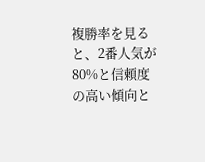複勝率を見ると、2番人気が80%と信頼度の高い傾向と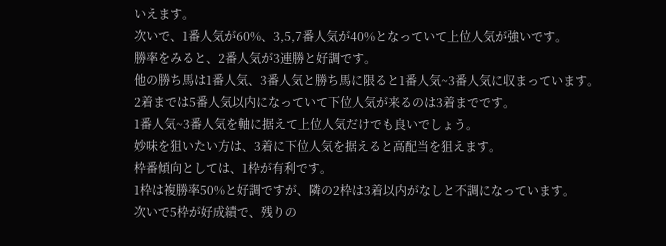いえます。
次いで、1番人気が60%、3,5,7番人気が40%となっていて上位人気が強いです。
勝率をみると、2番人気が3連勝と好調です。
他の勝ち馬は1番人気、3番人気と勝ち馬に限ると1番人気~3番人気に収まっています。
2着までは5番人気以内になっていて下位人気が来るのは3着までです。
1番人気~3番人気を軸に据えて上位人気だけでも良いでしょう。
妙味を狙いたい方は、3着に下位人気を据えると高配当を狙えます。
枠番傾向としては、1枠が有利です。
1枠は複勝率50%と好調ですが、隣の2枠は3着以内がなしと不調になっています。
次いで5枠が好成績で、残りの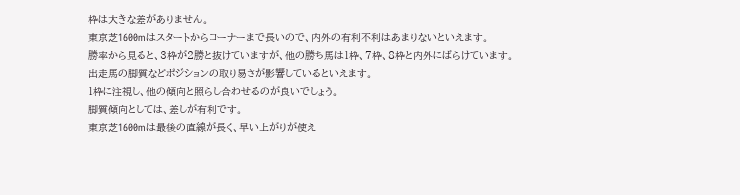枠は大きな差がありません。
東京芝1600mはスタートからコーナーまで長いので、内外の有利不利はあまりないといえます。
勝率から見ると、3枠が2勝と抜けていますが、他の勝ち馬は1枠、7枠、8枠と内外にばらけています。
出走馬の脚質などポジションの取り易さが影響しているといえます。
1枠に注視し、他の傾向と照らし合わせるのが良いでしょう。
脚質傾向としては、差しが有利です。
東京芝1600mは最後の直線が長く、早い上がりが使え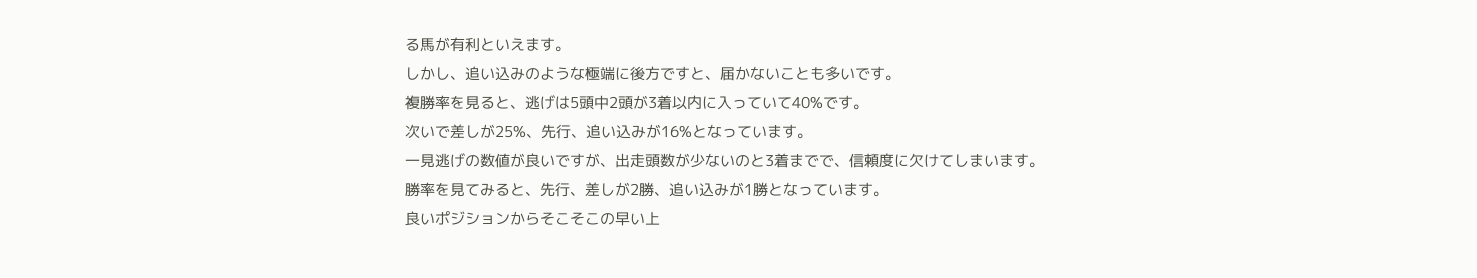る馬が有利といえます。
しかし、追い込みのような極端に後方ですと、届かないことも多いです。
複勝率を見ると、逃げは5頭中2頭が3着以内に入っていて40%です。
次いで差しが25%、先行、追い込みが16%となっています。
一見逃げの数値が良いですが、出走頭数が少ないのと3着までで、信頼度に欠けてしまいます。
勝率を見てみると、先行、差しが2勝、追い込みが1勝となっています。
良いポジションからそこそこの早い上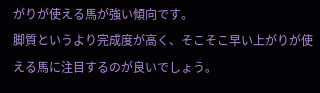がりが使える馬が強い傾向です。
脚質というより完成度が高く、そこそこ早い上がりが使える馬に注目するのが良いでしょう。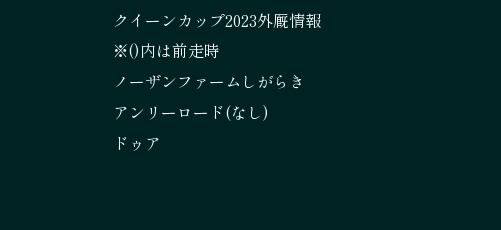クイーンカップ2023外厩情報
※()内は前走時
ノーザンファームしがらき
アンリーロード(なし)
ドゥア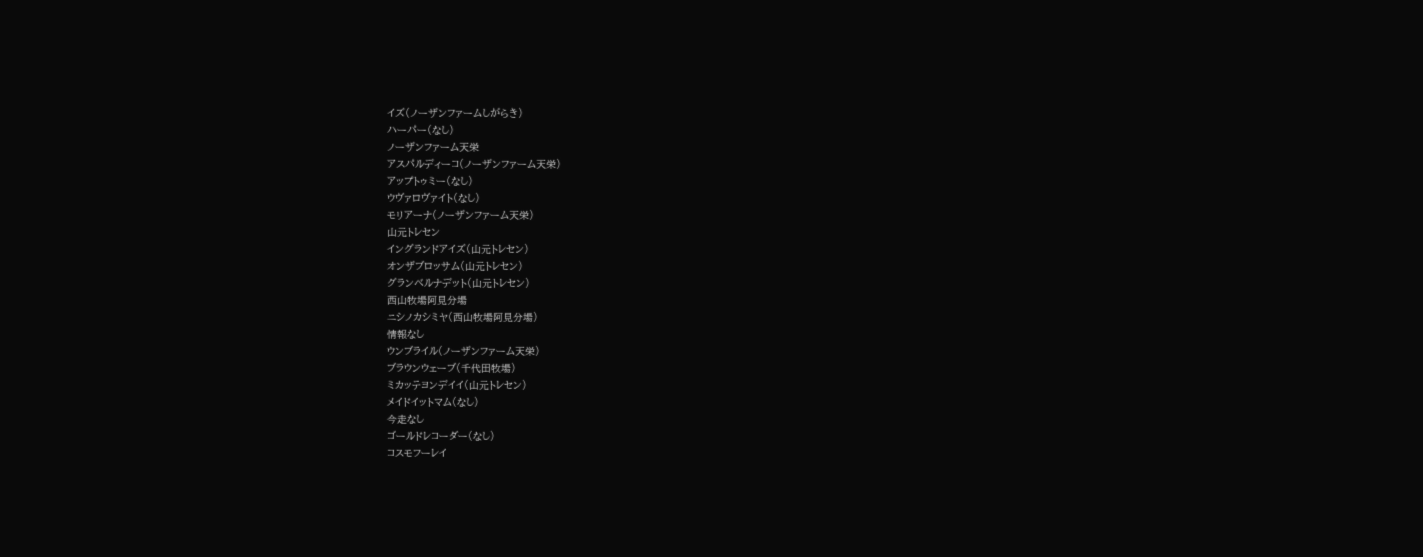イズ(ノーザンファームしがらき)
ハーパー(なし)
ノーザンファーム天栄
アスパルディーコ(ノーザンファーム天栄)
アップトゥミー(なし)
ウヴァロヴァイト(なし)
モリアーナ(ノーザンファーム天栄)
山元トレセン
イングランドアイズ(山元トレセン)
オンザブロッサム(山元トレセン)
グランベルナデット(山元トレセン)
西山牧場阿見分場
ニシノカシミヤ(西山牧場阿見分場)
情報なし
ウンブライル(ノーザンファーム天栄)
ブラウンウェーブ(千代田牧場)
ミカッテヨンデイイ(山元トレセン)
メイドイットマム(なし)
今走なし
ゴールドレコーダー(なし)
コスモフーレイ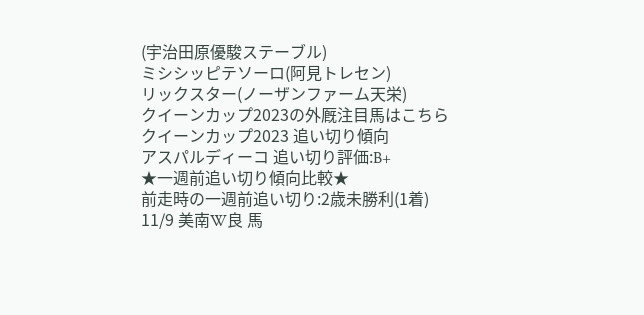(宇治田原優駿ステーブル)
ミシシッピテソーロ(阿見トレセン)
リックスター(ノーザンファーム天栄)
クイーンカップ2023の外厩注目馬はこちら
クイーンカップ2023 追い切り傾向
アスパルディーコ 追い切り評価:B+
★一週前追い切り傾向比較★
前走時の一週前追い切り:2歳未勝利(1着)
11/9 美南W良 馬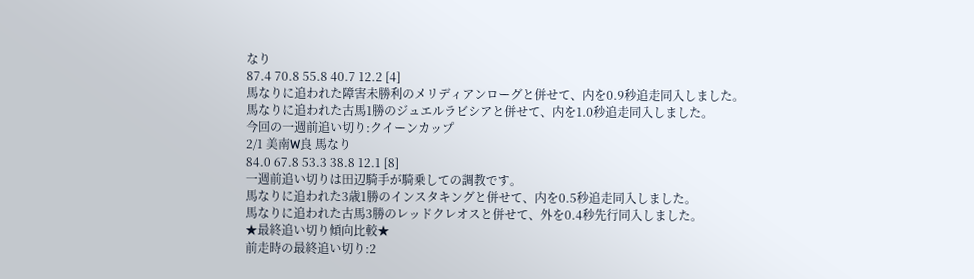なり
87.4 70.8 55.8 40.7 12.2 [4]
馬なりに追われた障害未勝利のメリディアンローグと併せて、内を0.9秒追走同入しました。
馬なりに追われた古馬1勝のジュエルラビシアと併せて、内を1.0秒追走同入しました。
今回の一週前追い切り:クイーンカップ
2/1 美南W良 馬なり
84.0 67.8 53.3 38.8 12.1 [8]
一週前追い切りは田辺騎手が騎乗しての調教です。
馬なりに追われた3歳1勝のインスタキングと併せて、内を0.5秒追走同入しました。
馬なりに追われた古馬3勝のレッドクレオスと併せて、外を0.4秒先行同入しました。
★最終追い切り傾向比較★
前走時の最終追い切り:2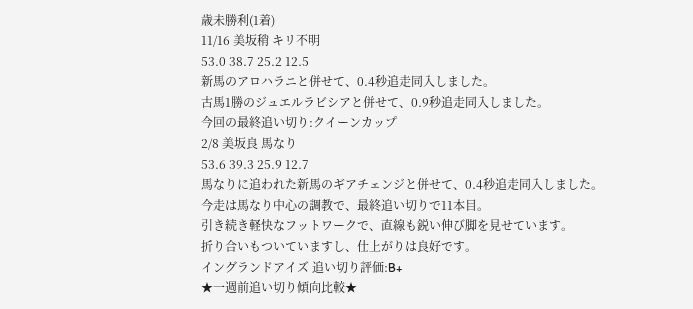歳未勝利(1着)
11/16 美坂稍 キリ不明
53.0 38.7 25.2 12.5
新馬のアロハラニと併せて、0.4秒追走同入しました。
古馬1勝のジュエルラビシアと併せて、0.9秒追走同入しました。
今回の最終追い切り:クイーンカップ
2/8 美坂良 馬なり
53.6 39.3 25.9 12.7
馬なりに追われた新馬のギアチェンジと併せて、0.4秒追走同入しました。
今走は馬なり中心の調教で、最終追い切りで11本目。
引き続き軽快なフットワークで、直線も鋭い伸び脚を見せています。
折り合いもついていますし、仕上がりは良好です。
イングランドアイズ 追い切り評価:B+
★一週前追い切り傾向比較★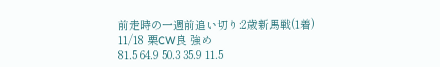前走時の一週前追い切り:2歳新馬戦(1着)
11/18 栗CW良 強め
81.5 64.9 50.3 35.9 11.5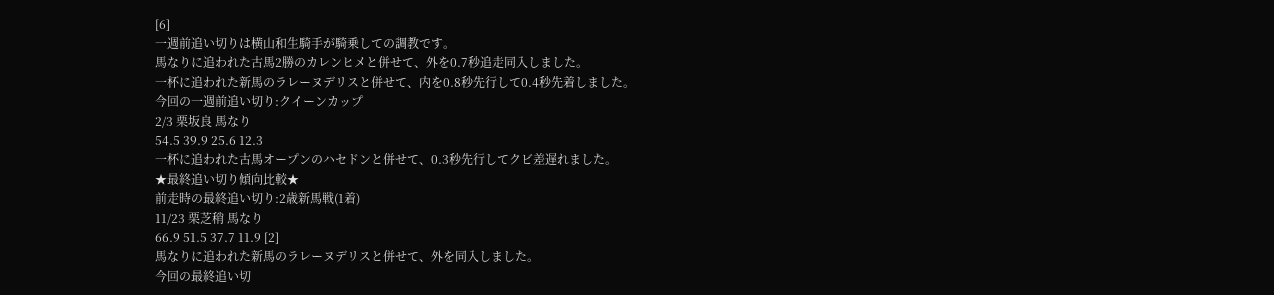[6]
一週前追い切りは横山和生騎手が騎乗しての調教です。
馬なりに追われた古馬2勝のカレンヒメと併せて、外を0.7秒追走同入しました。
一杯に追われた新馬のラレーヌデリスと併せて、内を0.8秒先行して0.4秒先着しました。
今回の一週前追い切り:クイーンカップ
2/3 栗坂良 馬なり
54.5 39.9 25.6 12.3
一杯に追われた古馬オープンのハセドンと併せて、0.3秒先行してクビ差遅れました。
★最終追い切り傾向比較★
前走時の最終追い切り:2歳新馬戦(1着)
11/23 栗芝稍 馬なり
66.9 51.5 37.7 11.9 [2]
馬なりに追われた新馬のラレーヌデリスと併せて、外を同入しました。
今回の最終追い切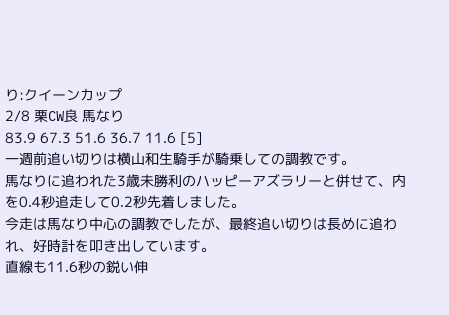り:クイーンカップ
2/8 栗CW良 馬なり
83.9 67.3 51.6 36.7 11.6 [5]
一週前追い切りは横山和生騎手が騎乗しての調教です。
馬なりに追われた3歳未勝利のハッピーアズラリーと併せて、内を0.4秒追走して0.2秒先着しました。
今走は馬なり中心の調教でしたが、最終追い切りは長めに追われ、好時計を叩き出しています。
直線も11.6秒の鋭い伸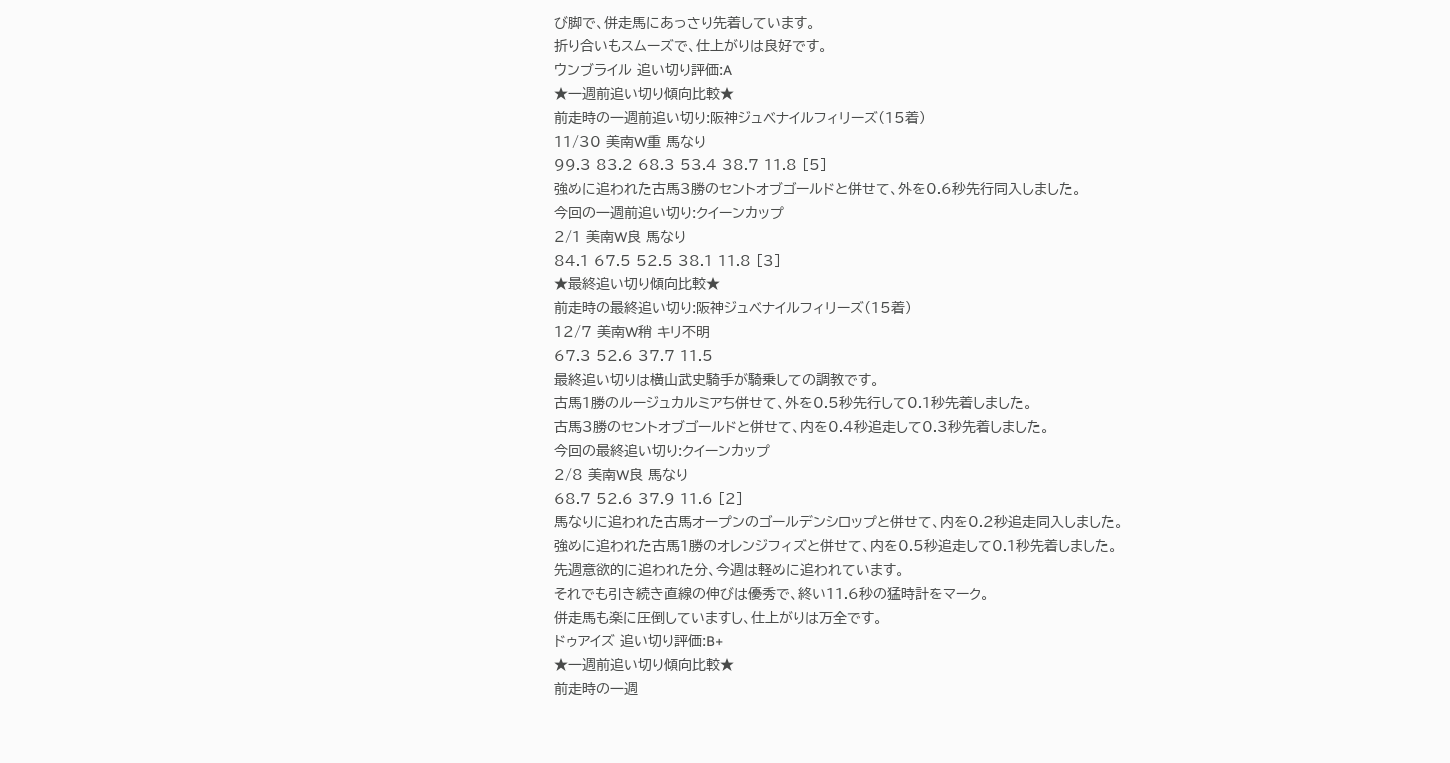び脚で、併走馬にあっさり先着しています。
折り合いもスムーズで、仕上がりは良好です。
ウンブライル 追い切り評価:A
★一週前追い切り傾向比較★
前走時の一週前追い切り:阪神ジュベナイルフィリーズ(15着)
11/30 美南W重 馬なり
99.3 83.2 68.3 53.4 38.7 11.8 [5]
強めに追われた古馬3勝のセントオブゴールドと併せて、外を0.6秒先行同入しました。
今回の一週前追い切り:クイーンカップ
2/1 美南W良 馬なり
84.1 67.5 52.5 38.1 11.8 [3]
★最終追い切り傾向比較★
前走時の最終追い切り:阪神ジュベナイルフィリーズ(15着)
12/7 美南W稍 キリ不明
67.3 52.6 37.7 11.5
最終追い切りは横山武史騎手が騎乗しての調教です。
古馬1勝のルージュカルミアち併せて、外を0.5秒先行して0.1秒先着しました。
古馬3勝のセントオブゴールドと併せて、内を0.4秒追走して0.3秒先着しました。
今回の最終追い切り:クイーンカップ
2/8 美南W良 馬なり
68.7 52.6 37.9 11.6 [2]
馬なりに追われた古馬オープンのゴールデンシロップと併せて、内を0.2秒追走同入しました。
強めに追われた古馬1勝のオレンジフィズと併せて、内を0.5秒追走して0.1秒先着しました。
先週意欲的に追われた分、今週は軽めに追われています。
それでも引き続き直線の伸びは優秀で、終い11.6秒の猛時計をマーク。
併走馬も楽に圧倒していますし、仕上がりは万全です。
ドゥアイズ 追い切り評価:B+
★一週前追い切り傾向比較★
前走時の一週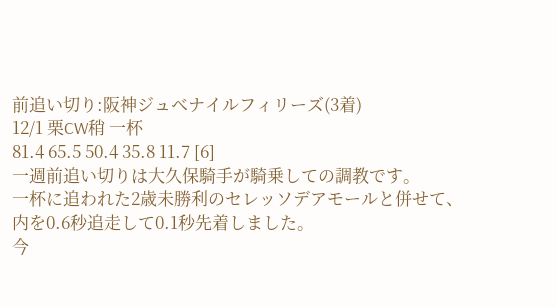前追い切り:阪神ジュベナイルフィリーズ(3着)
12/1 栗CW稍 一杯
81.4 65.5 50.4 35.8 11.7 [6]
一週前追い切りは大久保騎手が騎乗しての調教です。
一杯に追われた2歳未勝利のセレッソデアモールと併せて、内を0.6秒追走して0.1秒先着しました。
今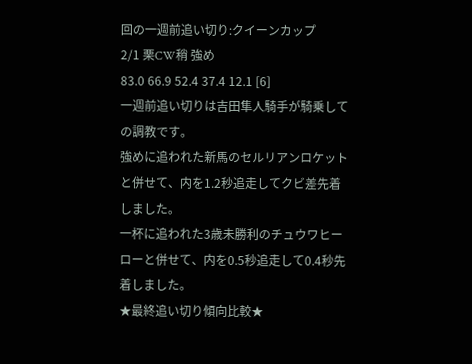回の一週前追い切り:クイーンカップ
2/1 栗CW稍 強め
83.0 66.9 52.4 37.4 12.1 [6]
一週前追い切りは吉田隼人騎手が騎乗しての調教です。
強めに追われた新馬のセルリアンロケットと併せて、内を1.2秒追走してクビ差先着しました。
一杯に追われた3歳未勝利のチュウワヒーローと併せて、内を0.5秒追走して0.4秒先着しました。
★最終追い切り傾向比較★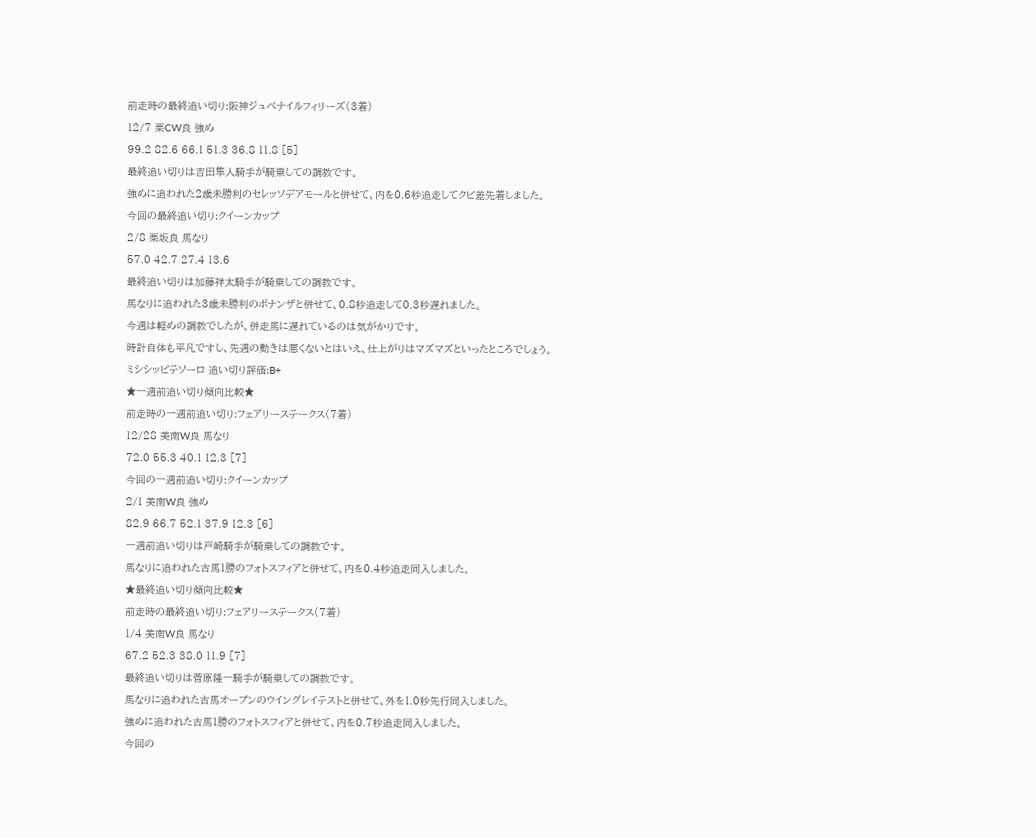前走時の最終追い切り:阪神ジュベナイルフィリーズ(3着)
12/7 栗CW良 強め
99.2 82.6 66.1 51.3 36.8 11.8 [5]
最終追い切りは吉田隼人騎手が騎乗しての調教です。
強めに追われた2歳未勝利のセレッソデアモールと併せて、内を0.6秒追走してクビ差先着しました。
今回の最終追い切り:クイーンカップ
2/8 栗坂良 馬なり
57.0 42.7 27.4 13.6
最終追い切りは加藤祥太騎手が騎乗しての調教です。
馬なりに追われた3歳未勝利のボナンザと併せて、0.8秒追走して0.3秒遅れました。
今週は軽めの調教でしたが、併走馬に遅れているのは気がかりです。
時計自体も平凡ですし、先週の動きは悪くないとはいえ、仕上がりはマズマズといったところでしょう。
ミシシッピテソーロ 追い切り評価:B+
★一週前追い切り傾向比較★
前走時の一週前追い切り:フェアリーステークス(7着)
12/28 美南W良 馬なり
72.0 55.3 40.1 12.3 [7]
今回の一週前追い切り:クイーンカップ
2/1 美南W良 強め
82.9 66.7 52.1 37.9 12.3 [6]
一週前追い切りは戸崎騎手が騎乗しての調教です。
馬なりに追われた古馬1勝のフォトスフィアと併せて、内を0.4秒追走同入しました。
★最終追い切り傾向比較★
前走時の最終追い切り:フェアリーステークス(7着)
1/4 美南W良 馬なり
67.2 52.3 38.0 11.9 [7]
最終追い切りは菅原隆一騎手が騎乗しての調教です。
馬なりに追われた古馬オープンのウイングレイテストと併せて、外を1.0秒先行同入しました。
強めに追われた古馬1勝のフォトスフィアと併せて、内を0.7秒追走同入しました。
今回の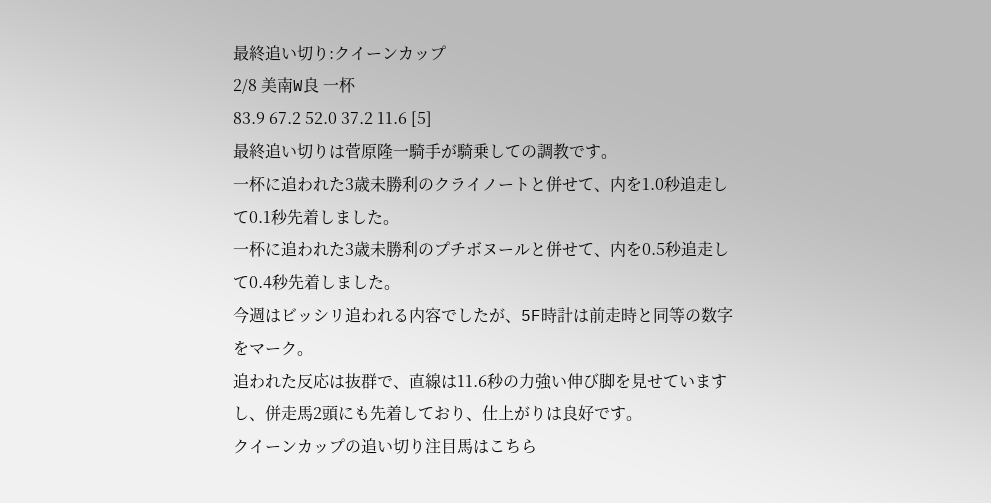最終追い切り:クイーンカップ
2/8 美南W良 一杯
83.9 67.2 52.0 37.2 11.6 [5]
最終追い切りは菅原隆一騎手が騎乗しての調教です。
一杯に追われた3歳未勝利のクライノートと併せて、内を1.0秒追走して0.1秒先着しました。
一杯に追われた3歳未勝利のプチボヌールと併せて、内を0.5秒追走して0.4秒先着しました。
今週はビッシリ追われる内容でしたが、5F時計は前走時と同等の数字をマーク。
追われた反応は抜群で、直線は11.6秒の力強い伸び脚を見せていますし、併走馬2頭にも先着しており、仕上がりは良好です。
クイーンカップの追い切り注目馬はこちら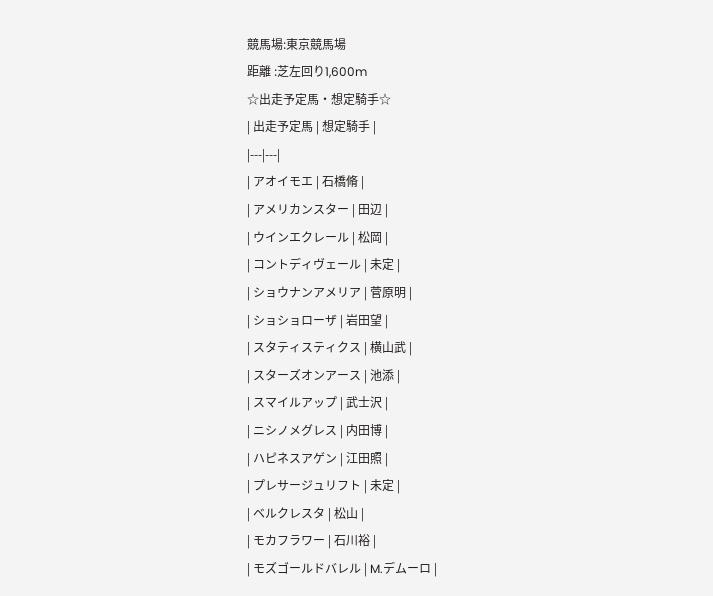競馬場:東京競馬場
距離 :芝左回り1,600m
☆出走予定馬・想定騎手☆
| 出走予定馬 | 想定騎手 |
|---|---|
| アオイモエ | 石橋脩 |
| アメリカンスター | 田辺 |
| ウインエクレール | 松岡 |
| コントディヴェール | 未定 |
| ショウナンアメリア | 菅原明 |
| ショショローザ | 岩田望 |
| スタティスティクス | 横山武 |
| スターズオンアース | 池添 |
| スマイルアップ | 武士沢 |
| ニシノメグレス | 内田博 |
| ハピネスアゲン | 江田照 |
| プレサージュリフト | 未定 |
| ベルクレスタ | 松山 |
| モカフラワー | 石川裕 |
| モズゴールドバレル | M.デムーロ |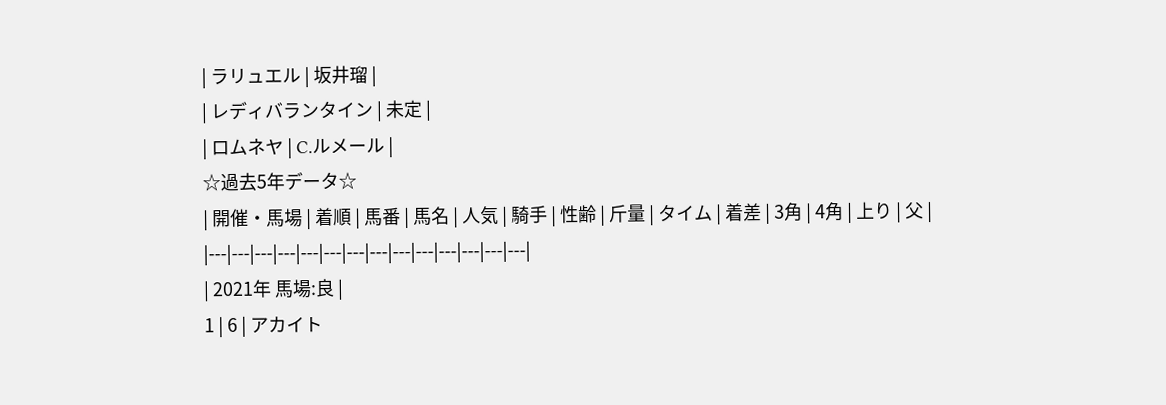| ラリュエル | 坂井瑠 |
| レディバランタイン | 未定 |
| ロムネヤ | C.ルメール |
☆過去5年データ☆
| 開催・馬場 | 着順 | 馬番 | 馬名 | 人気 | 騎手 | 性齢 | 斤量 | タイム | 着差 | 3角 | 4角 | 上り | 父 |
|---|---|---|---|---|---|---|---|---|---|---|---|---|---|
| 2021年 馬場:良 |
1 | 6 | アカイト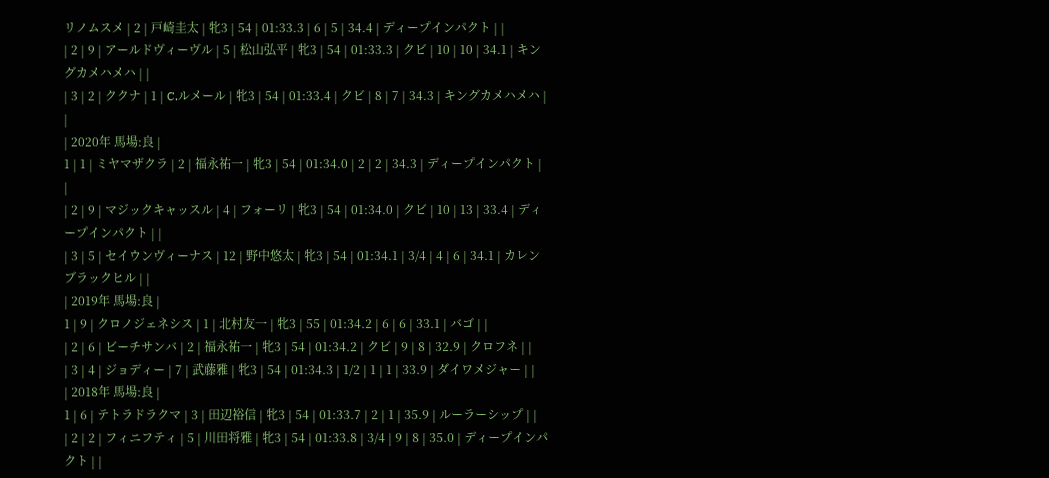リノムスメ | 2 | 戸崎圭太 | 牝3 | 54 | 01:33.3 | 6 | 5 | 34.4 | ディープインパクト | |
| 2 | 9 | アールドヴィーヴル | 5 | 松山弘平 | 牝3 | 54 | 01:33.3 | クビ | 10 | 10 | 34.1 | キングカメハメハ | |
| 3 | 2 | ククナ | 1 | C.ルメール | 牝3 | 54 | 01:33.4 | クビ | 8 | 7 | 34.3 | キングカメハメハ | |
| 2020年 馬場:良 |
1 | 1 | ミヤマザクラ | 2 | 福永祐一 | 牝3 | 54 | 01:34.0 | 2 | 2 | 34.3 | ディープインパクト | |
| 2 | 9 | マジックキャッスル | 4 | フォーリ | 牝3 | 54 | 01:34.0 | クビ | 10 | 13 | 33.4 | ディープインパクト | |
| 3 | 5 | セイウンヴィーナス | 12 | 野中悠太 | 牝3 | 54 | 01:34.1 | 3/4 | 4 | 6 | 34.1 | カレンブラックヒル | |
| 2019年 馬場:良 |
1 | 9 | クロノジェネシス | 1 | 北村友一 | 牝3 | 55 | 01:34.2 | 6 | 6 | 33.1 | バゴ | |
| 2 | 6 | ビーチサンバ | 2 | 福永祐一 | 牝3 | 54 | 01:34.2 | クビ | 9 | 8 | 32.9 | クロフネ | |
| 3 | 4 | ジョディー | 7 | 武藤雅 | 牝3 | 54 | 01:34.3 | 1/2 | 1 | 1 | 33.9 | ダイワメジャー | |
| 2018年 馬場:良 |
1 | 6 | テトラドラクマ | 3 | 田辺裕信 | 牝3 | 54 | 01:33.7 | 2 | 1 | 35.9 | ルーラーシップ | |
| 2 | 2 | フィニフティ | 5 | 川田将雅 | 牝3 | 54 | 01:33.8 | 3/4 | 9 | 8 | 35.0 | ディープインパクト | |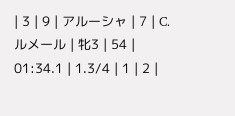| 3 | 9 | アルーシャ | 7 | C.ルメール | 牝3 | 54 | 01:34.1 | 1.3/4 | 1 | 2 |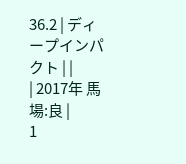36.2 | ディープインパクト | |
| 2017年 馬場:良 |
1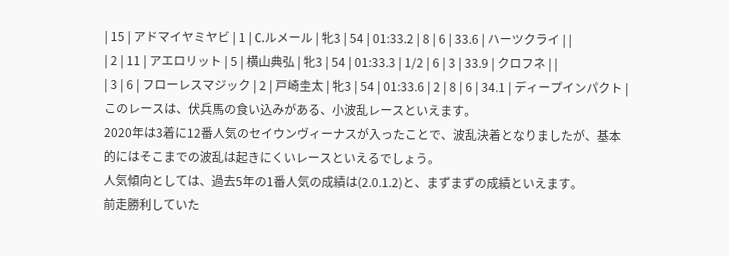| 15 | アドマイヤミヤビ | 1 | C.ルメール | 牝3 | 54 | 01:33.2 | 8 | 6 | 33.6 | ハーツクライ | |
| 2 | 11 | アエロリット | 5 | 横山典弘 | 牝3 | 54 | 01:33.3 | 1/2 | 6 | 3 | 33.9 | クロフネ | |
| 3 | 6 | フローレスマジック | 2 | 戸崎圭太 | 牝3 | 54 | 01:33.6 | 2 | 8 | 6 | 34.1 | ディープインパクト |
このレースは、伏兵馬の食い込みがある、小波乱レースといえます。
2020年は3着に12番人気のセイウンヴィーナスが入ったことで、波乱決着となりましたが、基本的にはそこまでの波乱は起きにくいレースといえるでしょう。
人気傾向としては、過去5年の1番人気の成績は(2.0.1.2)と、まずまずの成績といえます。
前走勝利していた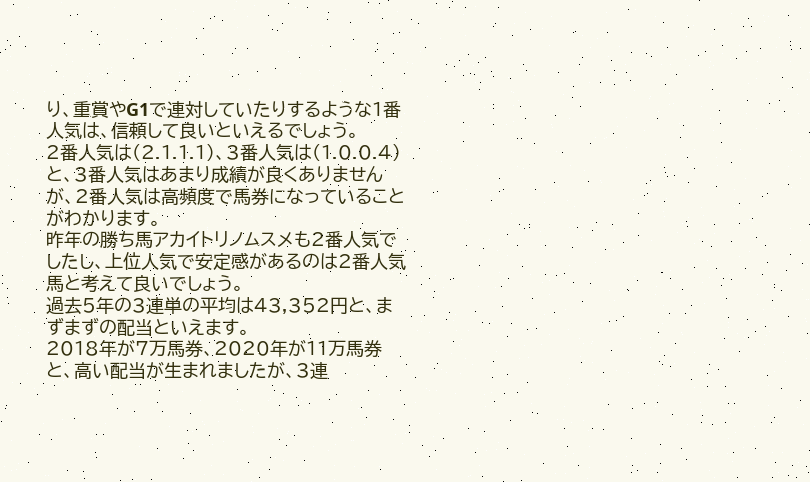り、重賞やG1で連対していたりするような1番人気は、信頼して良いといえるでしょう。
2番人気は(2.1.1.1)、3番人気は(1.0.0.4)と、3番人気はあまり成績が良くありませんが、2番人気は高頻度で馬券になっていることがわかります。
昨年の勝ち馬アカイトリノムスメも2番人気でしたし、上位人気で安定感があるのは2番人気馬と考えて良いでしょう。
過去5年の3連単の平均は43,352円と、まずまずの配当といえます。
2018年が7万馬券、2020年が11万馬券と、高い配当が生まれましたが、3連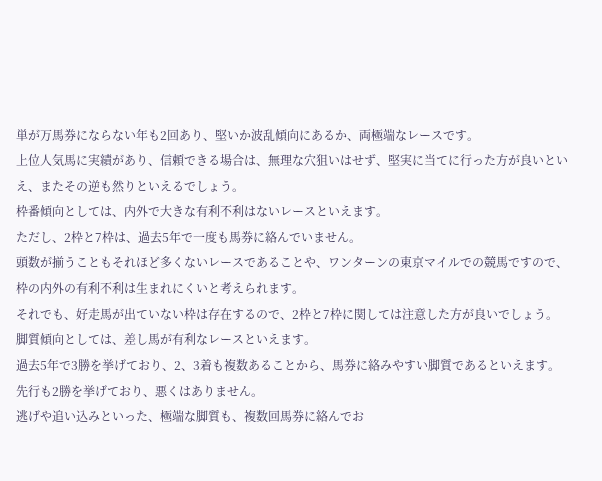単が万馬券にならない年も2回あり、堅いか波乱傾向にあるか、両極端なレースです。
上位人気馬に実績があり、信頼できる場合は、無理な穴狙いはせず、堅実に当てに行った方が良いといえ、またその逆も然りといえるでしょう。
枠番傾向としては、内外で大きな有利不利はないレースといえます。
ただし、2枠と7枠は、過去5年で一度も馬券に絡んでいません。
頭数が揃うこともそれほど多くないレースであることや、ワンターンの東京マイルでの競馬ですので、枠の内外の有利不利は生まれにくいと考えられます。
それでも、好走馬が出ていない枠は存在するので、2枠と7枠に関しては注意した方が良いでしょう。
脚質傾向としては、差し馬が有利なレースといえます。
過去5年で3勝を挙げており、2、3着も複数あることから、馬券に絡みやすい脚質であるといえます。
先行も2勝を挙げており、悪くはありません。
逃げや追い込みといった、極端な脚質も、複数回馬券に絡んでお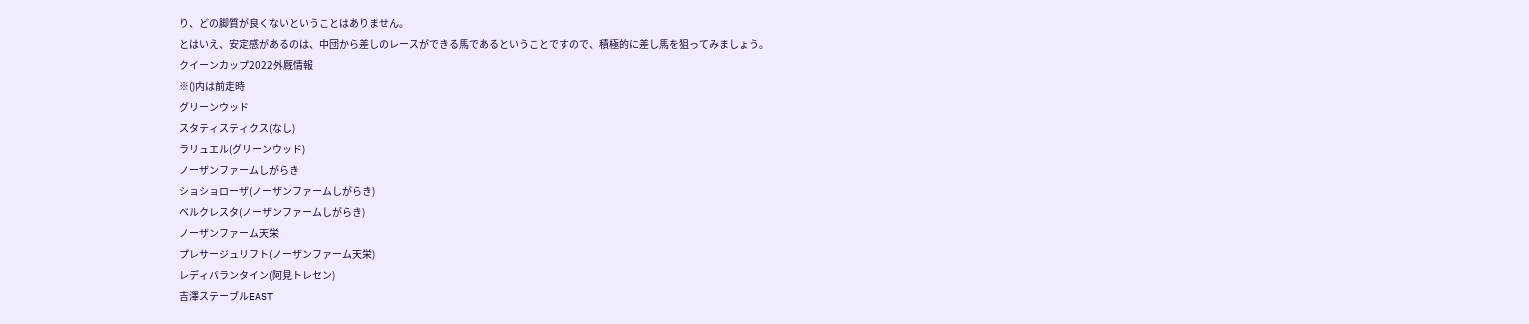り、どの脚質が良くないということはありません。
とはいえ、安定感があるのは、中団から差しのレースができる馬であるということですので、積極的に差し馬を狙ってみましょう。
クイーンカップ2022外厩情報
※()内は前走時
グリーンウッド
スタティスティクス(なし)
ラリュエル(グリーンウッド)
ノーザンファームしがらき
ショショローザ(ノーザンファームしがらき)
ベルクレスタ(ノーザンファームしがらき)
ノーザンファーム天栄
プレサージュリフト(ノーザンファーム天栄)
レディバランタイン(阿見トレセン)
吉澤ステーブルEAST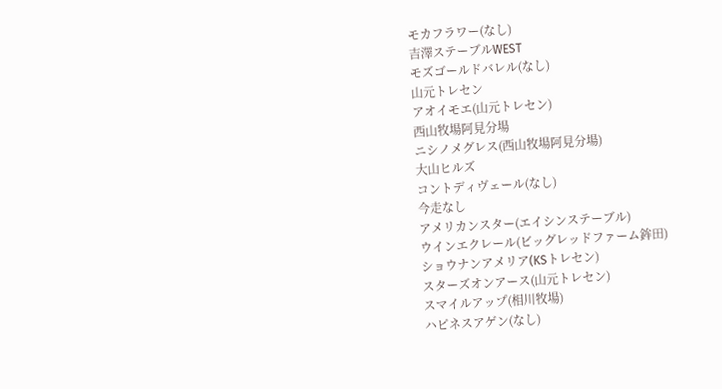モカフラワー(なし)
吉澤ステーブルWEST
モズゴールドバレル(なし)
山元トレセン
アオイモエ(山元トレセン)
西山牧場阿見分場
ニシノメグレス(西山牧場阿見分場)
大山ヒルズ
コントディヴェール(なし)
今走なし
アメリカンスター(エイシンステーブル)
ウインエクレール(ビッグレッドファーム鉾田)
ショウナンアメリア(KSトレセン)
スターズオンアース(山元トレセン)
スマイルアップ(相川牧場)
ハピネスアゲン(なし)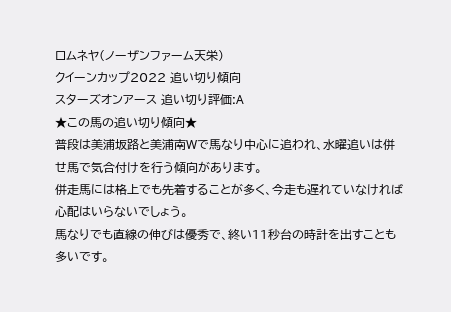ロムネヤ(ノーザンファーム天栄)
クイーンカップ2022 追い切り傾向
スターズオンアース 追い切り評価:A
★この馬の追い切り傾向★
普段は美浦坂路と美浦南Wで馬なり中心に追われ、水曜追いは併せ馬で気合付けを行う傾向があります。
併走馬には格上でも先着することが多く、今走も遅れていなければ心配はいらないでしょう。
馬なりでも直線の伸びは優秀で、終い11秒台の時計を出すことも多いです。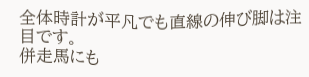全体時計が平凡でも直線の伸び脚は注目です。
併走馬にも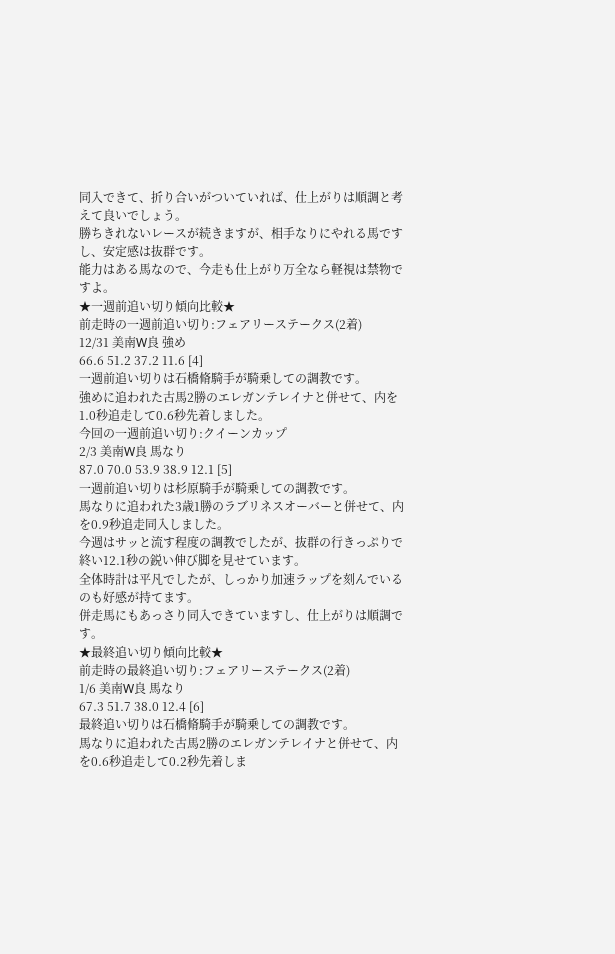同入できて、折り合いがついていれば、仕上がりは順調と考えて良いでしょう。
勝ちきれないレースが続きますが、相手なりにやれる馬ですし、安定感は抜群です。
能力はある馬なので、今走も仕上がり万全なら軽視は禁物ですよ。
★一週前追い切り傾向比較★
前走時の一週前追い切り:フェアリーステークス(2着)
12/31 美南W良 強め
66.6 51.2 37.2 11.6 [4]
一週前追い切りは石橋脩騎手が騎乗しての調教です。
強めに追われた古馬2勝のエレガンテレイナと併せて、内を1.0秒追走して0.6秒先着しました。
今回の一週前追い切り:クイーンカップ
2/3 美南W良 馬なり
87.0 70.0 53.9 38.9 12.1 [5]
一週前追い切りは杉原騎手が騎乗しての調教です。
馬なりに追われた3歳1勝のラブリネスオーバーと併せて、内を0.9秒追走同入しました。
今週はサッと流す程度の調教でしたが、抜群の行きっぷりで終い12.1秒の鋭い伸び脚を見せています。
全体時計は平凡でしたが、しっかり加速ラップを刻んでいるのも好感が持てます。
併走馬にもあっさり同入できていますし、仕上がりは順調です。
★最終追い切り傾向比較★
前走時の最終追い切り:フェアリーステークス(2着)
1/6 美南W良 馬なり
67.3 51.7 38.0 12.4 [6]
最終追い切りは石橋脩騎手が騎乗しての調教です。
馬なりに追われた古馬2勝のエレガンテレイナと併せて、内を0.6秒追走して0.2秒先着しま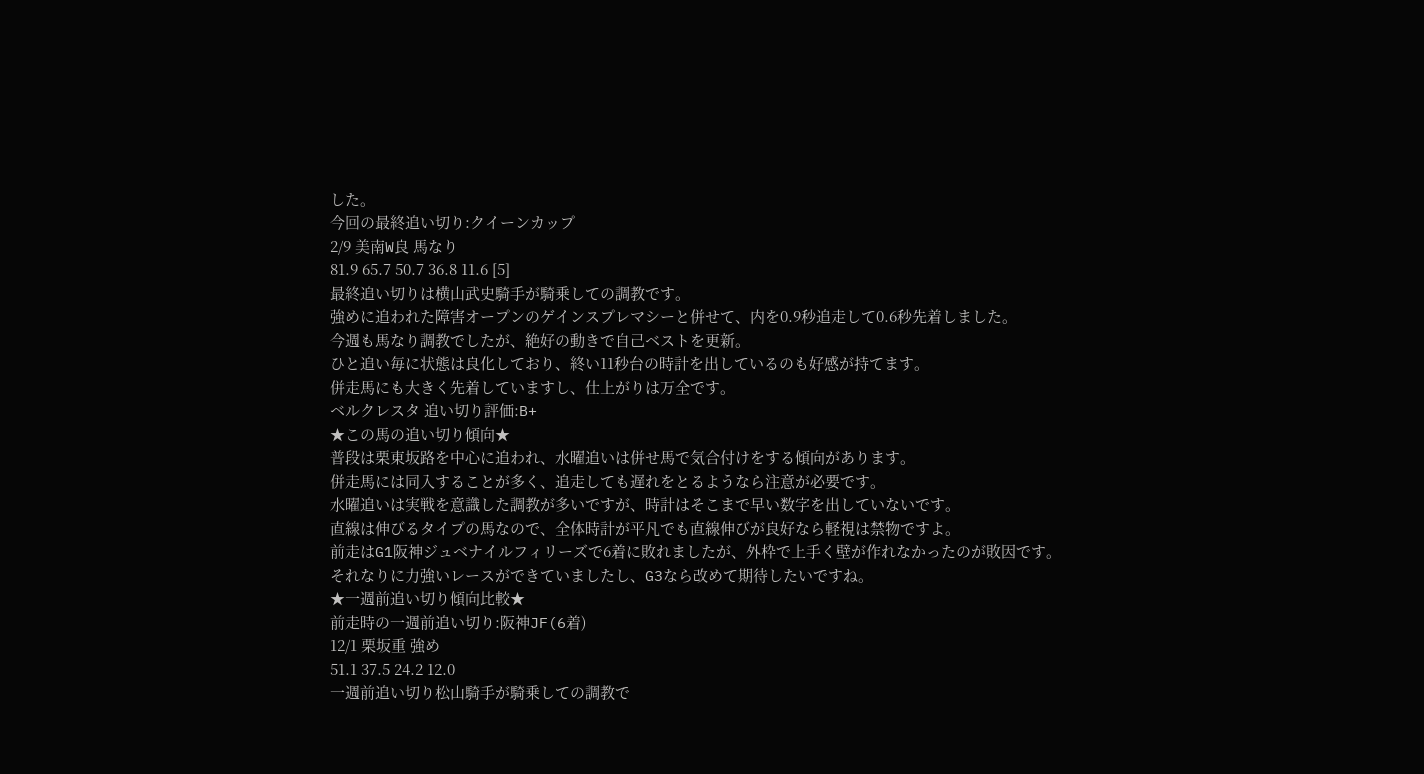した。
今回の最終追い切り:クイーンカップ
2/9 美南W良 馬なり
81.9 65.7 50.7 36.8 11.6 [5]
最終追い切りは横山武史騎手が騎乗しての調教です。
強めに追われた障害オープンのゲインスプレマシーと併せて、内を0.9秒追走して0.6秒先着しました。
今週も馬なり調教でしたが、絶好の動きで自己ベストを更新。
ひと追い毎に状態は良化しており、終い11秒台の時計を出しているのも好感が持てます。
併走馬にも大きく先着していますし、仕上がりは万全です。
ベルクレスタ 追い切り評価:B+
★この馬の追い切り傾向★
普段は栗東坂路を中心に追われ、水曜追いは併せ馬で気合付けをする傾向があります。
併走馬には同入することが多く、追走しても遅れをとるようなら注意が必要です。
水曜追いは実戦を意識した調教が多いですが、時計はそこまで早い数字を出していないです。
直線は伸びるタイプの馬なので、全体時計が平凡でも直線伸びが良好なら軽視は禁物ですよ。
前走はG1阪神ジュベナイルフィリーズで6着に敗れましたが、外枠で上手く壁が作れなかったのが敗因です。
それなりに力強いレースができていましたし、G3なら改めて期待したいですね。
★一週前追い切り傾向比較★
前走時の一週前追い切り:阪神JF(6着)
12/1 栗坂重 強め
51.1 37.5 24.2 12.0
一週前追い切り松山騎手が騎乗しての調教で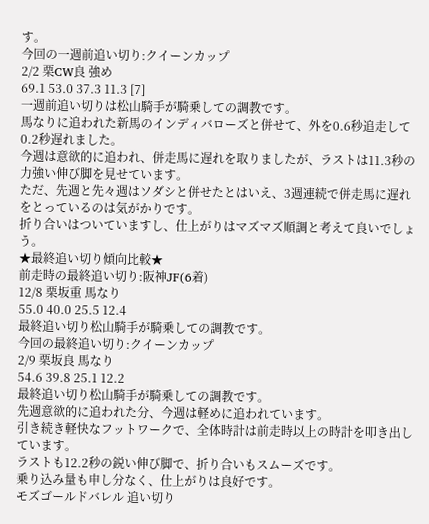す。
今回の一週前追い切り:クイーンカップ
2/2 栗CW良 強め
69.1 53.0 37.3 11.3 [7]
一週前追い切りは松山騎手が騎乗しての調教です。
馬なりに追われた新馬のインディバローズと併せて、外を0.6秒追走して0.2秒遅れました。
今週は意欲的に追われ、併走馬に遅れを取りましたが、ラストは11.3秒の力強い伸び脚を見せています。
ただ、先週と先々週はソダシと併せたとはいえ、3週連続で併走馬に遅れをとっているのは気がかりです。
折り合いはついていますし、仕上がりはマズマズ順調と考えて良いでしょう。
★最終追い切り傾向比較★
前走時の最終追い切り:阪神JF(6着)
12/8 栗坂重 馬なり
55.0 40.0 25.5 12.4
最終追い切り松山騎手が騎乗しての調教です。
今回の最終追い切り:クイーンカップ
2/9 栗坂良 馬なり
54.6 39.8 25.1 12.2
最終追い切り松山騎手が騎乗しての調教です。
先週意欲的に追われた分、今週は軽めに追われています。
引き続き軽快なフットワークで、全体時計は前走時以上の時計を叩き出しています。
ラストも12.2秒の鋭い伸び脚で、折り合いもスムーズです。
乗り込み量も申し分なく、仕上がりは良好です。
モズゴールドバレル 追い切り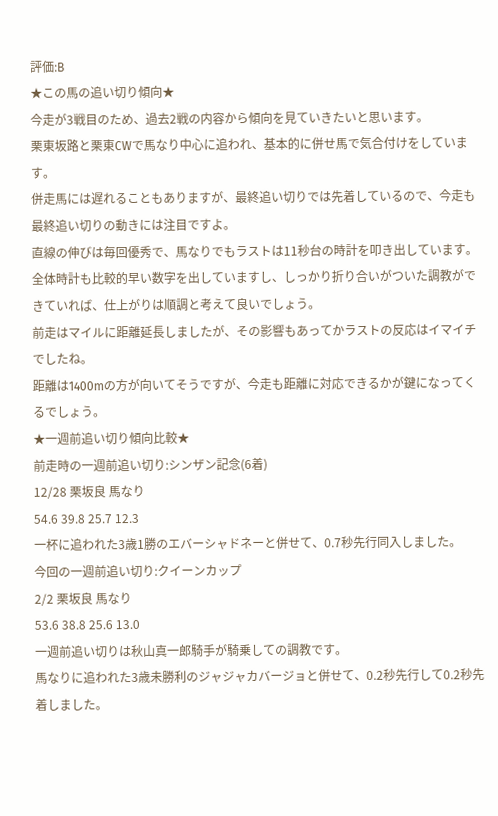評価:B
★この馬の追い切り傾向★
今走が3戦目のため、過去2戦の内容から傾向を見ていきたいと思います。
栗東坂路と栗東CWで馬なり中心に追われ、基本的に併せ馬で気合付けをしています。
併走馬には遅れることもありますが、最終追い切りでは先着しているので、今走も最終追い切りの動きには注目ですよ。
直線の伸びは毎回優秀で、馬なりでもラストは11秒台の時計を叩き出しています。
全体時計も比較的早い数字を出していますし、しっかり折り合いがついた調教ができていれば、仕上がりは順調と考えて良いでしょう。
前走はマイルに距離延長しましたが、その影響もあってかラストの反応はイマイチでしたね。
距離は1400mの方が向いてそうですが、今走も距離に対応できるかが鍵になってくるでしょう。
★一週前追い切り傾向比較★
前走時の一週前追い切り:シンザン記念(6着)
12/28 栗坂良 馬なり
54.6 39.8 25.7 12.3
一杯に追われた3歳1勝のエバーシャドネーと併せて、0.7秒先行同入しました。
今回の一週前追い切り:クイーンカップ
2/2 栗坂良 馬なり
53.6 38.8 25.6 13.0
一週前追い切りは秋山真一郎騎手が騎乗しての調教です。
馬なりに追われた3歳未勝利のジャジャカバージョと併せて、0.2秒先行して0.2秒先着しました。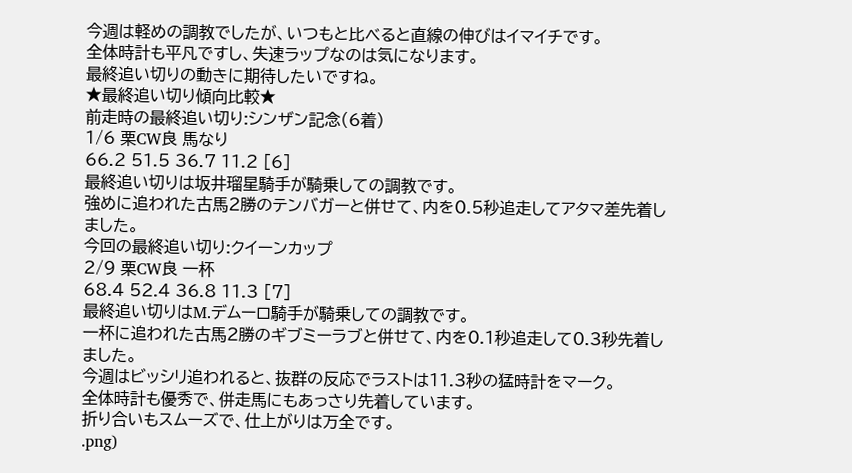今週は軽めの調教でしたが、いつもと比べると直線の伸びはイマイチです。
全体時計も平凡ですし、失速ラップなのは気になります。
最終追い切りの動きに期待したいですね。
★最終追い切り傾向比較★
前走時の最終追い切り:シンザン記念(6着)
1/6 栗CW良 馬なり
66.2 51.5 36.7 11.2 [6]
最終追い切りは坂井瑠星騎手が騎乗しての調教です。
強めに追われた古馬2勝のテンバガーと併せて、内を0.5秒追走してアタマ差先着しました。
今回の最終追い切り:クイーンカップ
2/9 栗CW良 一杯
68.4 52.4 36.8 11.3 [7]
最終追い切りはM.デムーロ騎手が騎乗しての調教です。
一杯に追われた古馬2勝のギブミーラブと併せて、内を0.1秒追走して0.3秒先着しました。
今週はビッシリ追われると、抜群の反応でラストは11.3秒の猛時計をマーク。
全体時計も優秀で、併走馬にもあっさり先着しています。
折り合いもスムーズで、仕上がりは万全です。
.png)